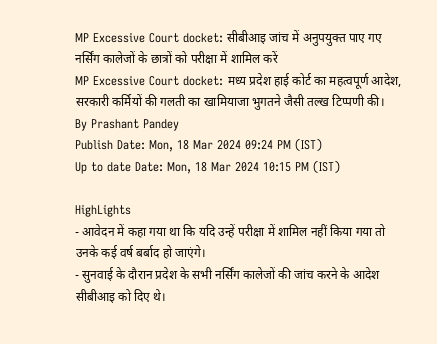MP Excessive Court docket: सीबीआइ जांच में अनुपयुक्त पाए गए नर्सिंग कालेजों के छात्रों को परीक्षा में शामिल करें
MP Excessive Court docket: मध्य प्रदेश हाई कोर्ट का महत्वपूर्ण आदेश, सरकारी कर्मियों की गलती का खामियाजा भुगतने जैसी तल्ख टिप्पणी की।
By Prashant Pandey
Publish Date: Mon, 18 Mar 2024 09:24 PM (IST)
Up to date Date: Mon, 18 Mar 2024 10:15 PM (IST)

HighLights
- आवेदन में कहा गया था कि यदि उन्हें परीक्षा में शामिल नहीं किया गया तो उनके कई वर्ष बर्बाद हो जाएंगे।
- सुनवाई के दौरान प्रदेश के सभी नर्सिंग कालेजों की जांच करने के आदेश सीबीआइ को दिए थे।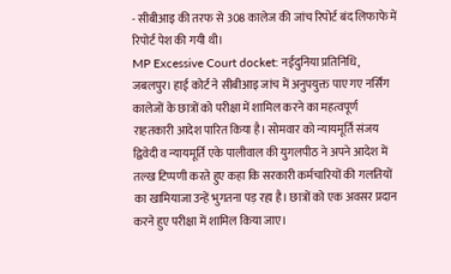- सीबीआइ की तरफ से 308 कालेज की जांच रिपोर्ट बंद लिफाफे में रिपोर्ट पेश की गयी थी।
MP Excessive Court docket: नईदुनिया प्रतिनिधि, जबलपुर। हाई कोर्ट ने सीबीआइ जांच में अनुपयुक्त पाए गए नर्सिंग कालेजों के छात्रों को परीक्षा में शामिल करने का महत्वपूर्ण राहतकारी आदेश पारित किया है। सोमवार को न्यायमूर्ति संजय द्विवेदी व न्यायमूर्ति एके पालीवाल की युगलपीठ ने अपने आदेश में तल्ख टिप्पणी करते हुए कहा कि सरकारी कर्मचारियों की गलतियों का खामियाजा उन्हें भुगतना पड़ रहा है। छात्रों को एक अवसर प्रदान करने हुए परीक्षा में शामिल किया जाए।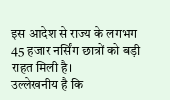इस आदेश से राज्य के लगभग 45 हजार नर्सिंग छात्रों को बड़ी राहत मिली है।
उल्लेखनीय है कि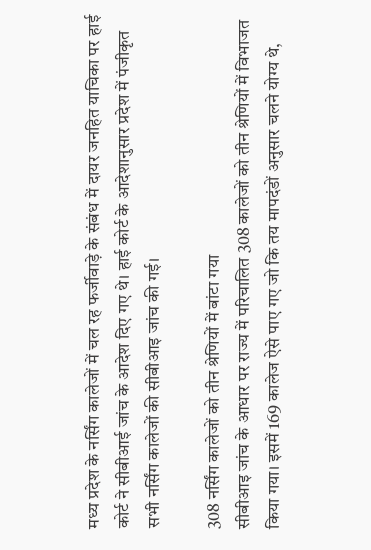मध्य प्रदेश के नर्सिंग कालेजों में चल रह फर्जीवाड़े के संबंध में दायर जनहित याचिका पर हाई कोर्ट ने सीबीआई जांच के आदेश दिए गए थे। हाई कोर्ट के आदेशानुसार प्रदेश में पंजीकृत सभी नर्सिंग कालेजों की सीबीआइ जांच की गई।

308 नर्सिंग कालेजों को तीन श्रेणियों में बांटा गया
सीबीआइ जांच के आधार पर राज्य में परिचालित 308 कालेजों को तीन श्रेणियों में विभाजत किया गया। इसमें 169 कालेज ऐसे पाए गए जो कि तय मापदंडों अनुसार चलने योग्य थे,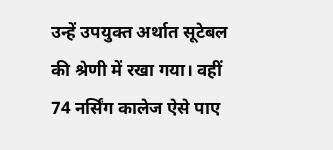उन्हें उपयुक्त अर्थात सूटेबल की श्रेणी में रखा गया। वहीं 74 नर्सिंग कालेज ऐसे पाए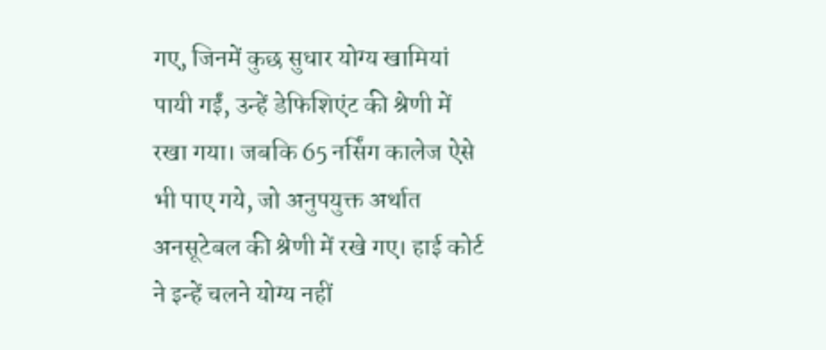गए, जिनमें कुछ सुधार योग्य खामियां पायी गईं, उन्हें डेफिशिएंट की श्रेणी में रखा गया। जबकि 65 नर्सिंग कालेज ऐसे भी पाए गये, जो अनुपयुक्त अर्थात अनसूटेबल की श्रेणी में रखे गए। हाई कोर्ट ने इन्हें चलने योग्य नहीं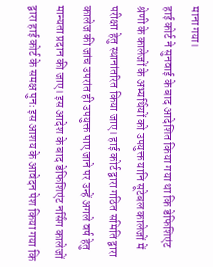माना गया।
हाई कोर्ट ने सुनवाई के बाद आदेशित किया गया था कि डेफिशिएंट श्रेणी के कालेजों के अभ्यर्थियों को उपयुक्त यानि सूटेबल कालेजों में परीक्षा हेतु स्थानांतरित किया जाए। हाई कोर्ट द्वारा गठित समिति द्वारा कालेज की जांच उपरांत ही उपयुक्त पाए जाने पर उन्हें अगले वर्ष हेतु मान्यता प्रदान की जाए। इस आदेश के बाद डेफिशिएंट नर्सिंग कालेजों द्वारा हाई कोर्ट के समक्ष पुनः इस आशय के आवेदन पेश किया गया कि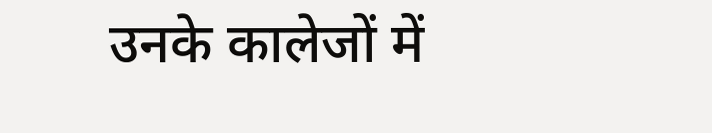उनके कालेजों में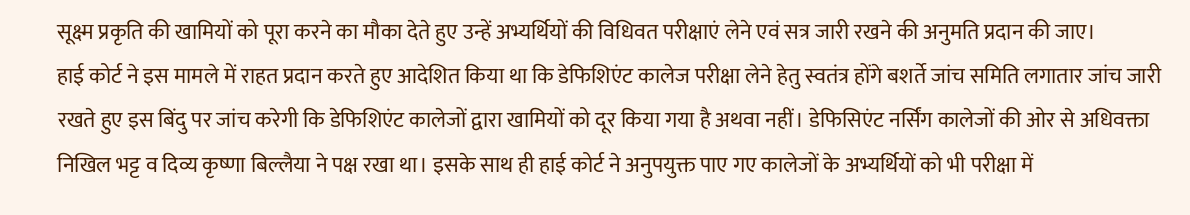सूक्ष्म प्रकृति की खामियों को पूरा करने का मौका देते हुए उन्हें अभ्यर्थियों की विधिवत परीक्षाएं लेने एवं सत्र जारी रखने की अनुमति प्रदान की जाए।
हाई कोर्ट ने इस मामले में राहत प्रदान करते हुए आदेशित किया था कि डेफिशिएंट कालेज परीक्षा लेने हेतु स्वतंत्र होंगे बशर्ते जांच समिति लगातार जांच जारी रखते हुए इस बिंदु पर जांच करेगी कि डेफिशिएंट कालेजों द्वारा खामियों को दूर किया गया है अथवा नहीं। डेफिसिएंट नर्सिंग कालेजों की ओर से अधिवक्ता निखिल भट्ट व दिव्य कृष्णा बिल्लैया ने पक्ष रखा था। इसके साथ ही हाई कोर्ट ने अनुपयुक्त पाए गए कालेजों के अभ्यर्थियों को भी परीक्षा में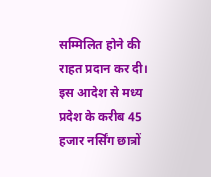सम्मिलित होने की राहत प्रदान कर दी। इस आदेश से मध्य प्रदेश के करीब 45 हजार नर्सिंग छात्रों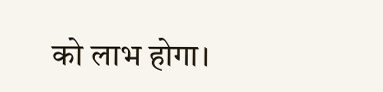को लाभ होगा।